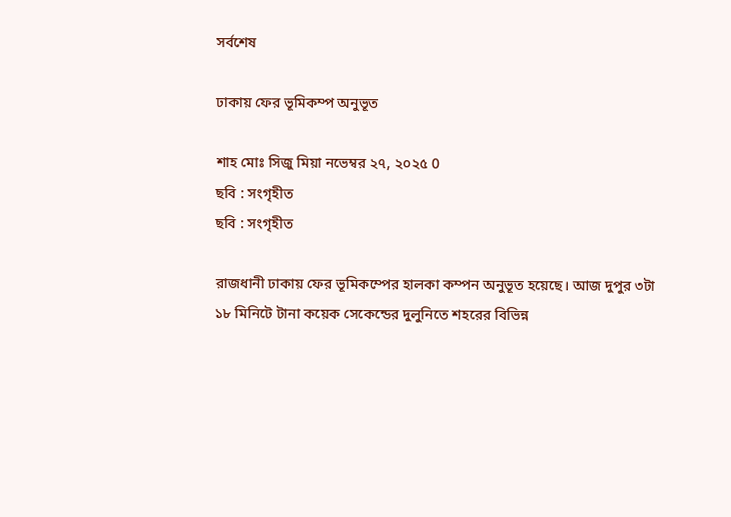সর্বশেষ

ঢাকায় ফের ভূমিকম্প অনুভূত

শাহ মোঃ সিজু মিয়া নভেম্বর ২৭, ২০২৫ 0
ছবি : সংগৃহীত
ছবি : সংগৃহীত

রাজধানী ঢাকায় ফের ভূমিকম্পের হালকা কম্পন অনুভূত হয়েছে। আজ দুপুর ৩টা ১৮ মিনিটে টানা কয়েক সেকেন্ডের দুলুনিতে শহরের বিভিন্ন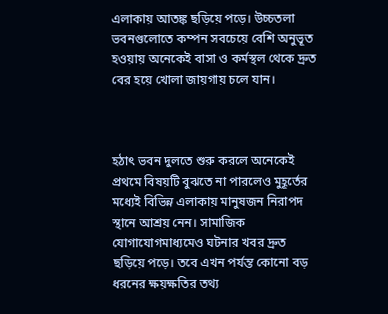এলাকায় আতঙ্ক ছড়িয়ে পড়ে। উচ্চতলা ভবনগুলোতে কম্পন সবচেয়ে বেশি অনুভূত হওয়ায় অনেকেই বাসা ও কর্মস্থল থেকে দ্রুত বের হয়ে খোলা জায়গায় চলে যান।



হঠাৎ ভবন দুলতে শুরু করলে অনেকেই প্রথমে বিষয়টি বুঝতে না পারলেও মুহূর্তের মধ্যেই বিভিন্ন এলাকায় মানুষজন নিরাপদ স্থানে আশ্রয় নেন। সামাজিক যোগাযোগমাধ্যমেও ঘটনার খবর দ্রুত ছড়িয়ে পড়ে। তবে এখন পর্যন্ত কোনো বড় ধরনের ক্ষয়ক্ষতির তথ্য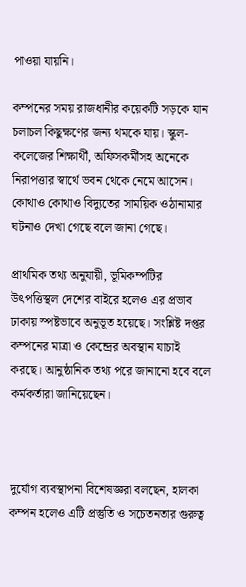পাওয়া যায়নি।

কম্পনের সময় রাজধানীর কয়েকটি সড়কে যান চলাচল কিছুক্ষণের জন্য থমকে যায়। স্কুল-কলেজের শিক্ষার্থী, অফিসকর্মীসহ অনেকে নিরাপত্তার স্বার্থে ভবন থেকে নেমে আসেন। কোথাও কোথাও বিদ্যুতের সাময়িক ওঠানামার ঘটনাও দেখা গেছে বলে জানা গেছে।

প্রাথমিক তথ্য অনুযায়ী, ভূমিকম্পটির উৎপত্তিস্থল দেশের বাইরে হলেও এর প্রভাব ঢাকায় স্পষ্টভাবে অনুভূত হয়েছে। সংশ্লিষ্ট দপ্তর কম্পনের মাত্রা ও কেন্দ্রের অবস্থান যাচাই করছে। আনুষ্ঠানিক তথ্য পরে জানানো হবে বলে কর্মকর্তারা জানিয়েছেন।



দুর্যোগ ব্যবস্থাপনা বিশেষজ্ঞরা বলছেন, হালকা কম্পন হলেও এটি প্রস্তুতি ও সচেতনতার গুরুত্ব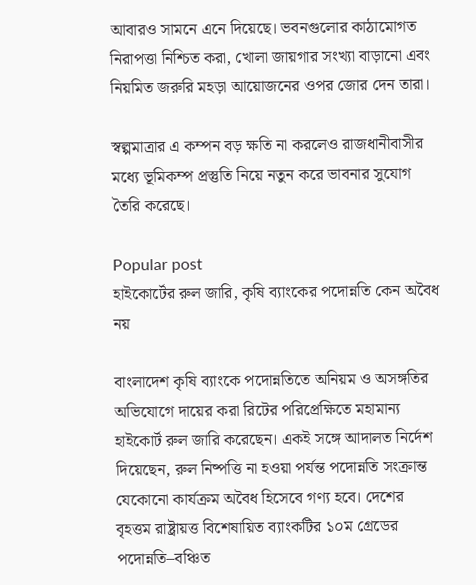আবারও সামনে এনে দিয়েছে। ভবনগুলোর কাঠামোগত নিরাপত্তা নিশ্চিত করা, খোলা জায়গার সংখ্যা বাড়ানো এবং নিয়মিত জরুরি মহড়া আয়োজনের ওপর জোর দেন তারা।

স্বল্পমাত্রার এ কম্পন বড় ক্ষতি না করলেও রাজধানীবাসীর মধ্যে ভূমিকম্প প্রস্তুতি নিয়ে নতুন করে ভাবনার সুযোগ তৈরি করেছে।

Popular post
হাইকোর্টের রুল জারি, কৃষি ব্যাংকের পদোন্নতি কেন অবৈধ নয়

বাংলাদেশ কৃষি ব্যাংকে পদোন্নতিতে অনিয়ম ও অসঙ্গতির অভিযোগে দায়ের করা রিটের পরিপ্রেক্ষিতে মহামান্য হাইকোর্ট রুল জারি করেছেন। একই সঙ্গে আদালত নির্দেশ দিয়েছেন, রুল নিষ্পত্তি না হওয়া পর্যন্ত পদোন্নতি সংক্রান্ত যেকোনো কার্যক্রম অবৈধ হিসেবে গণ্য হবে। দেশের বৃহত্তম রাষ্ট্রায়ত্ত বিশেষায়িত ব্যাংকটির ১০ম গ্রেডের পদোন্নতি–বঞ্চিত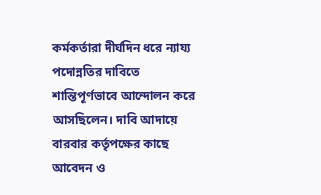কর্মকর্তারা দীর্ঘদিন ধরে ন্যায্য পদোন্নতির দাবিতে শান্তিপূর্ণভাবে আন্দোলন করে আসছিলেন। দাবি আদায়ে বারবার কর্তৃপক্ষের কাছে আবেদন ও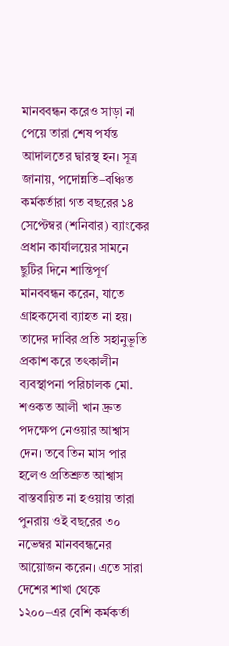মানববন্ধন করেও সাড়া না পেয়ে তারা শেষ পর্যন্ত আদালতের দ্বারস্থ হন। সূত্র জানায়, পদোন্নতি–বঞ্চিত কর্মকর্তারা গত বছরের ১৪ সেপ্টেম্বর (শনিবার) ব্যাংকের প্রধান কার্যালয়ের সামনে ছুটির দিনে শান্তিপূর্ণ মানববন্ধন করেন, যাতে গ্রাহকসেবা ব্যাহত না হয়। তাদের দাবির প্রতি সহানুভূতি প্রকাশ করে তৎকালীন ব্যবস্থাপনা পরিচালক মো. শওকত আলী খান দ্রুত পদক্ষেপ নেওয়ার আশ্বাস দেন। তবে তিন মাস পার হলেও প্রতিশ্রুত আশ্বাস বাস্তবায়িত না হওয়ায় তারা পুনরায় ওই বছরের ৩০ নভেম্বর মানববন্ধনের আয়োজন করেন। এতে সারা দেশের শাখা থেকে ১২০০–এর বেশি কর্মকর্তা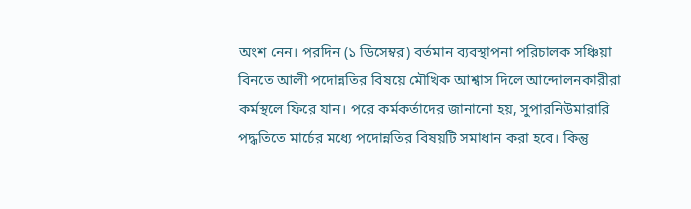অংশ নেন। পরদিন (১ ডিসেম্বর) বর্তমান ব্যবস্থাপনা পরিচালক সঞ্চিয়া বিনতে আলী পদোন্নতির বিষয়ে মৌখিক আশ্বাস দিলে আন্দোলনকারীরা কর্মস্থলে ফিরে যান। পরে কর্মকর্তাদের জানানো হয়, সুপারনিউমারারি পদ্ধতিতে মার্চের মধ্যে পদোন্নতির বিষয়টি সমাধান করা হবে। কিন্তু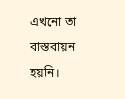এখনো তা বাস্তবায়ন হয়নি।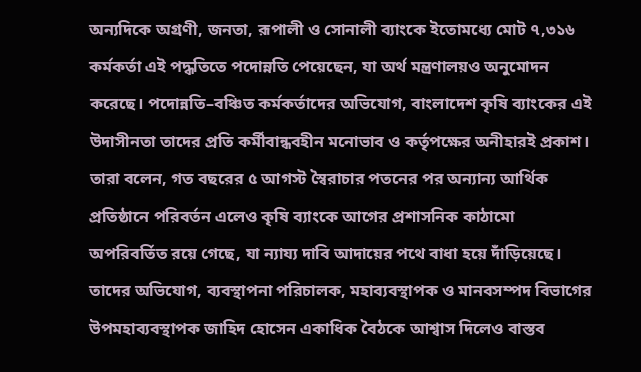অন্যদিকে অগ্রণী, জনতা, রূপালী ও সোনালী ব্যাংকে ইতোমধ্যে মোট ৭,৩১৬ কর্মকর্তা এই পদ্ধতিতে পদোন্নতি পেয়েছেন, যা অর্থ মন্ত্রণালয়ও অনুমোদন করেছে। পদোন্নতি–বঞ্চিত কর্মকর্তাদের অভিযোগ, বাংলাদেশ কৃষি ব্যাংকের এই উদাসীনতা তাদের প্রতি কর্মীবান্ধবহীন মনোভাব ও কর্তৃপক্ষের অনীহারই প্রকাশ। তারা বলেন, গত বছরের ৫ আগস্ট স্বৈরাচার পতনের পর অন্যান্য আর্থিক প্রতিষ্ঠানে পরিবর্তন এলেও কৃষি ব্যাংকে আগের প্রশাসনিক কাঠামো অপরিবর্তিত রয়ে গেছে, যা ন্যায্য দাবি আদায়ের পথে বাধা হয়ে দাঁড়িয়েছে। তাদের অভিযোগ, ব্যবস্থাপনা পরিচালক, মহাব্যবস্থাপক ও মানবসম্পদ বিভাগের উপমহাব্যবস্থাপক জাহিদ হোসেন একাধিক বৈঠকে আশ্বাস দিলেও বাস্তব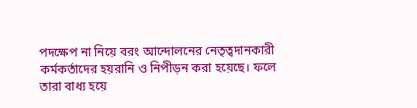পদক্ষেপ না নিয়ে বরং আন্দোলনের নেতৃত্বদানকারী কর্মকর্তাদের হয়রানি ও নিপীড়ন করা হয়েছে। ফলে তারা বাধ্য হয়ে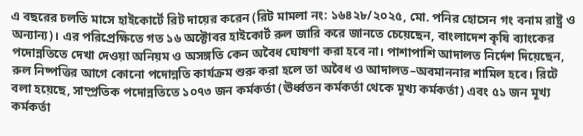এ বছরের চলতি মাসে হাইকোর্টে রিট দায়ের করেন (রিট মামলা নং: ১৬৪২৮/২০২৫, মো. পনির হোসেন গং বনাম রাষ্ট্র ও অন্যান্য)। এর পরিপ্রেক্ষিতে গত ১৬ অক্টোবর হাইকোর্ট রুল জারি করে জানতে চেয়েছেন, বাংলাদেশ কৃষি ব্যাংকের পদোন্নতিতে দেখা দেওয়া অনিয়ম ও অসঙ্গতি কেন অবৈধ ঘোষণা করা হবে না। পাশাপাশি আদালত নির্দেশ দিয়েছেন, রুল নিষ্পত্তির আগে কোনো পদোন্নতি কার্যক্রম শুরু করা হলে তা অবৈধ ও আদালত–অবমাননার শামিল হবে। রিটে বলা হয়েছে, সাম্প্রতিক পদোন্নতিতে ১০৭৩ জন কর্মকর্তা (ঊর্ধ্বতন কর্মকর্তা থেকে মূখ্য কর্মকর্তা) এবং ৫১ জন মূখ্য কর্মকর্তা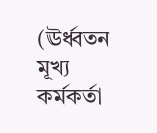(ঊর্ধ্বতন মূখ্য কর্মকর্তা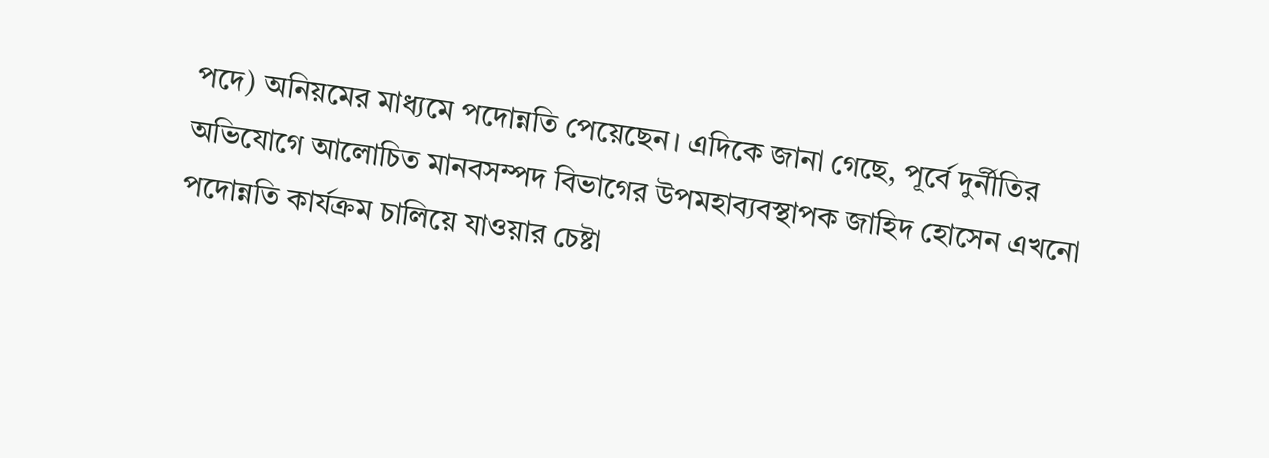পদে) অনিয়মের মাধ্যমে পদোন্নতি পেয়েছেন। এদিকে জানা গেছে, পূর্বে দুর্নীতির অভিযোগে আলোচিত মানবসম্পদ বিভাগের উপমহাব্যবস্থাপক জাহিদ হোসেন এখনো পদোন্নতি কার্যক্রম চালিয়ে যাওয়ার চেষ্টা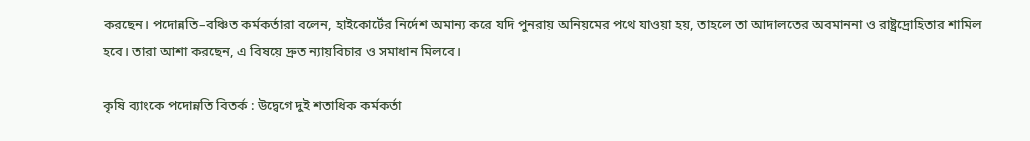করছেন। পদোন্নতি–বঞ্চিত কর্মকর্তারা বলেন, হাইকোর্টের নির্দেশ অমান্য করে যদি পুনরায় অনিয়মের পথে যাওয়া হয়, তাহলে তা আদালতের অবমাননা ও রাষ্ট্রদ্রোহিতার শামিল হবে। তারা আশা করছেন, এ বিষয়ে দ্রুত ন্যায়বিচার ও সমাধান মিলবে।

কৃষি ব্যাংকে পদোন্নতি বিতর্ক : উদ্বেগে দুই শতাধিক কর্মকর্তা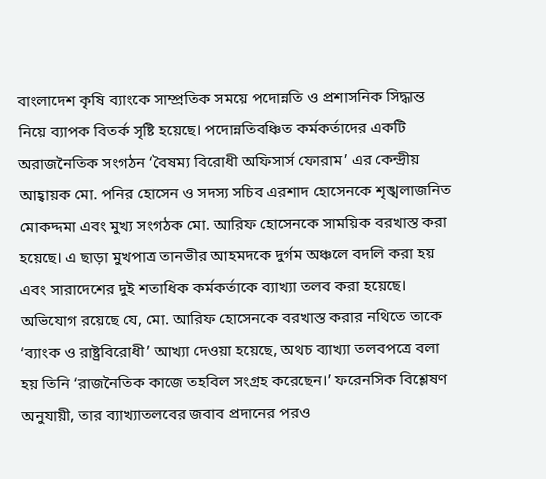বাংলাদেশ কৃষি ব্যাংকে সাম্প্রতিক সময়ে পদোন্নতি ও প্রশাসনিক সিদ্ধান্ত নিয়ে ব্যাপক বিতর্ক সৃষ্টি হয়েছে। পদোন্নতিবঞ্চিত কর্মকর্তাদের একটি অরাজনৈতিক সংগঠন ‘বৈষম্য বিরোধী অফিসার্স ফোরাম’ এর কেন্দ্রীয় আহ্বায়ক মো. পনির হোসেন ও সদস্য সচিব এরশাদ হোসেনকে শৃঙ্খলাজনিত মোকদ্দমা এবং মুখ্য সংগঠক মো. আরিফ হোসেনকে সাময়িক বরখাস্ত করা হয়েছে। এ ছাড়া মুখপাত্র তানভীর আহমদকে দুর্গম অঞ্চলে বদলি করা হয় এবং সারাদেশের দুই শতাধিক কর্মকর্তাকে ব্যাখ্যা তলব করা হয়েছে। অভিযোগ রয়েছে যে, মো. আরিফ হোসেনকে বরখাস্ত করার নথিতে তাকে ‘ব্যাংক ও রাষ্ট্রবিরোধী’ আখ্যা দেওয়া হয়েছে, অথচ ব্যাখ্যা তলবপত্রে বলা হয় তিনি ‘রাজনৈতিক কাজে তহবিল সংগ্রহ করেছেন।’ ফরেনসিক বিশ্লেষণ অনুযায়ী, তার ব্যাখ্যাতলবের জবাব প্রদানের পরও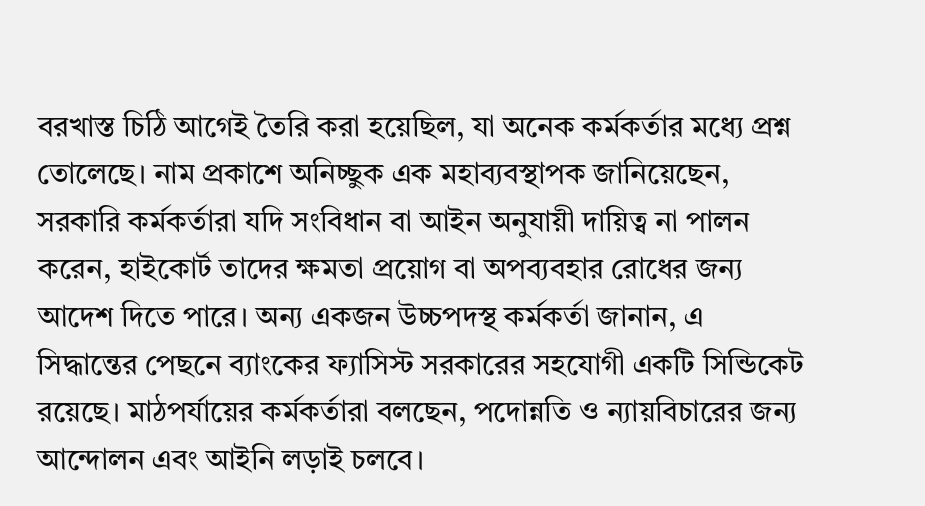বরখাস্ত চিঠি আগেই তৈরি করা হয়েছিল, যা অনেক কর্মকর্তার মধ্যে প্রশ্ন তোলেছে। নাম প্রকাশে অনিচ্ছুক এক মহাব্যবস্থাপক জানিয়েছেন, সরকারি কর্মকর্তারা যদি সংবিধান বা আইন অনুযায়ী দায়িত্ব না পালন করেন, হাইকোর্ট তাদের ক্ষমতা প্রয়োগ বা অপব্যবহার রোধের জন্য আদেশ দিতে পারে। অন্য একজন উচ্চপদস্থ কর্মকর্তা জানান, এ সিদ্ধান্তের পেছনে ব্যাংকের ফ্যাসিস্ট সরকারের সহযোগী একটি সিন্ডিকেট রয়েছে। মাঠপর্যায়ের কর্মকর্তারা বলছেন, পদোন্নতি ও ন্যায়বিচারের জন্য আন্দোলন এবং আইনি লড়াই চলবে।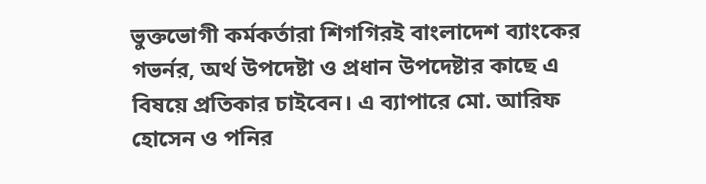ভুক্তভোগী কর্মকর্তারা শিগগিরই বাংলাদেশ ব্যাংকের গভর্নর, অর্থ উপদেষ্টা ও প্রধান উপদেষ্টার কাছে এ বিষয়ে প্রতিকার চাইবেন। এ ব্যাপারে মো. আরিফ হোসেন ও পনির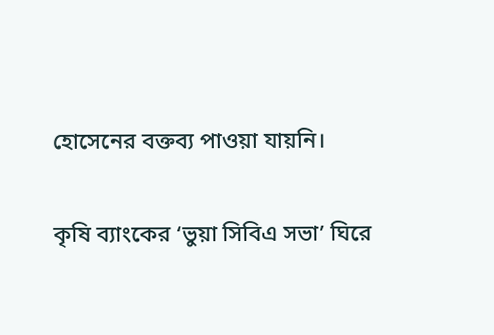হোসেনের বক্তব্য পাওয়া যায়নি।

কৃষি ব্যাংকের ‘ভুয়া সিবিএ সভা’ ঘিরে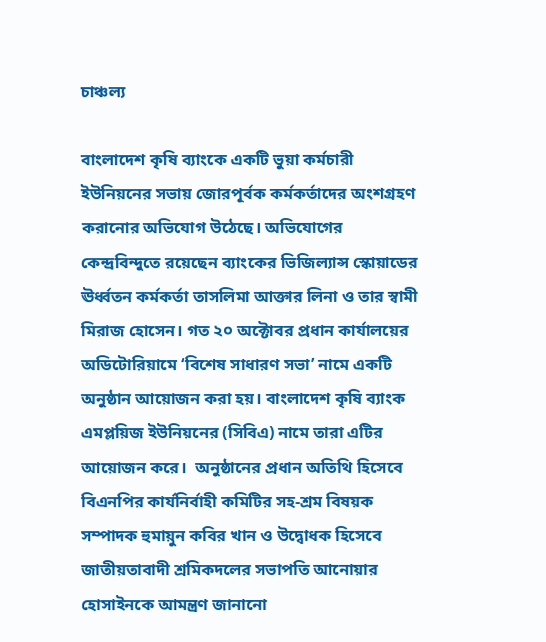চাঞ্চল্য

বাংলাদেশ কৃষি ব্যাংকে একটি ভুয়া কর্মচারী ইউনিয়নের সভায় জোরপূর্বক কর্মকর্তাদের অংশগ্রহণ করানোর অভিযোগ উঠেছে। অভিযোগের কেন্দ্রবিন্দুতে রয়েছেন ব্যাংকের ভিজিল্যান্স স্কোয়াডের ঊর্ধ্বতন কর্মকর্তা তাসলিমা আক্তার লিনা ও তার স্বামী মিরাজ হোসেন। গত ২০ অক্টোবর প্রধান কার্যালয়ের অডিটোরিয়ামে ‘বিশেষ সাধারণ সভা’ নামে একটি অনুষ্ঠান আয়োজন করা হয়। বাংলাদেশ কৃষি ব্যাংক এমপ্লয়িজ ইউনিয়নের (সিবিএ) নামে তারা এটির আয়োজন করে।  অনুষ্ঠানের প্রধান অতিথি হিসেবে বিএনপির কার্যনির্বাহী কমিটির সহ-শ্রম বিষয়ক সম্পাদক হুমায়ুন কবির খান ও উদ্বোধক হিসেবে জাতীয়তাবাদী শ্রমিকদলের সভাপতি আনোয়ার হোসাইনকে আমন্ত্রণ জানানো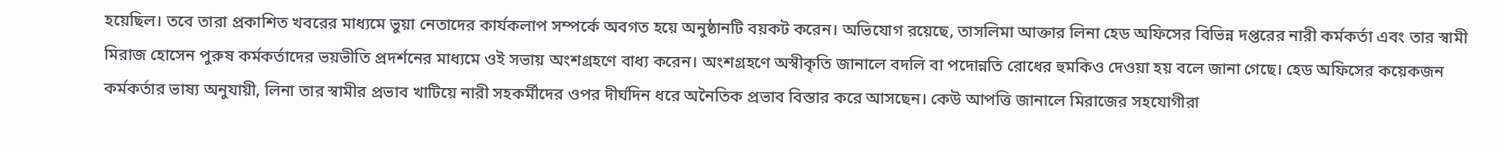হয়েছিল। তবে তারা প্রকাশিত খবরের মাধ্যমে ভুয়া নেতাদের কার্যকলাপ সম্পর্কে অবগত হয়ে অনুষ্ঠানটি বয়কট করেন। অভিযোগ রয়েছে, তাসলিমা আক্তার লিনা হেড অফিসের বিভিন্ন দপ্তরের নারী কর্মকর্তা এবং তার স্বামী মিরাজ হোসেন পুরুষ কর্মকর্তাদের ভয়ভীতি প্রদর্শনের মাধ্যমে ওই সভায় অংশগ্রহণে বাধ্য করেন। অংশগ্রহণে অস্বীকৃতি জানালে বদলি বা পদোন্নতি রোধের হুমকিও দেওয়া হয় বলে জানা গেছে। হেড অফিসের কয়েকজন কর্মকর্তার ভাষ্য অনুযায়ী, লিনা তার স্বামীর প্রভাব খাটিয়ে নারী সহকর্মীদের ওপর দীর্ঘদিন ধরে অনৈতিক প্রভাব বিস্তার করে আসছেন। কেউ আপত্তি জানালে মিরাজের সহযোগীরা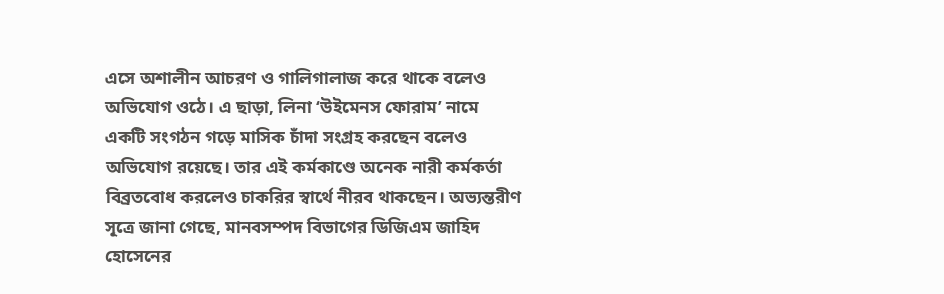এসে অশালীন আচরণ ও গালিগালাজ করে থাকে বলেও অভিযোগ ওঠে। এ ছাড়া, লিনা ‘উইমেনস ফোরাম’ নামে একটি সংগঠন গড়ে মাসিক চাঁদা সংগ্রহ করছেন বলেও অভিযোগ রয়েছে। তার এই কর্মকাণ্ডে অনেক নারী কর্মকর্তা বিব্রতবোধ করলেও চাকরির স্বার্থে নীরব থাকছেন। অভ্যন্তরীণ সূত্রে জানা গেছে, মানবসম্পদ বিভাগের ডিজিএম জাহিদ হোসেনের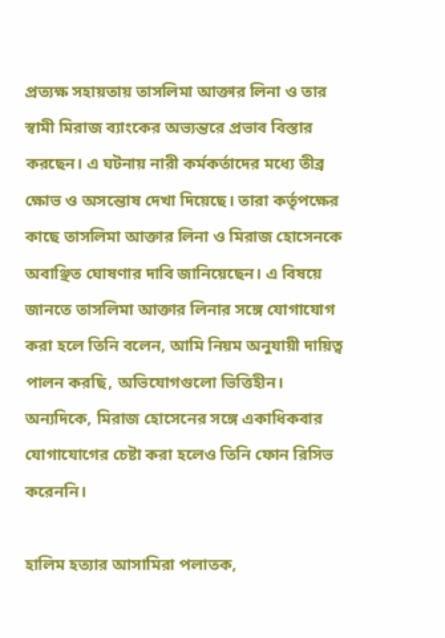প্রত্যক্ষ সহায়তায় তাসলিমা আক্তার লিনা ও তার স্বামী মিরাজ ব্যাংকের অভ্যন্তরে প্রভাব বিস্তার করছেন। এ ঘটনায় নারী কর্মকর্তাদের মধ্যে তীব্র ক্ষোভ ও অসন্তোষ দেখা দিয়েছে। তারা কর্তৃপক্ষের কাছে তাসলিমা আক্তার লিনা ও মিরাজ হোসেনকে অবাঞ্ছিত ঘোষণার দাবি জানিয়েছেন। এ বিষয়ে জানতে তাসলিমা আক্তার লিনার সঙ্গে যোগাযোগ করা হলে তিনি বলেন, আমি নিয়ম অনুযায়ী দায়িত্ব পালন করছি, অভিযোগগুলো ভিত্তিহীন। অন্যদিকে, মিরাজ হোসেনের সঙ্গে একাধিকবার যোগাযোগের চেষ্টা করা হলেও তিনি ফোন রিসিভ করেননি।

হালিম হত্যার আসামিরা পলাতক,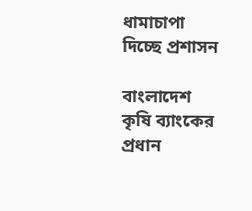ধামাচাপা দিচ্ছে প্রশাসন

বাংলাদেশ কৃষি ব্যাংকের প্রধান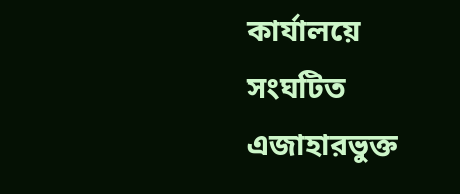কার্যালয়ে সংঘটিত এজাহারভুক্ত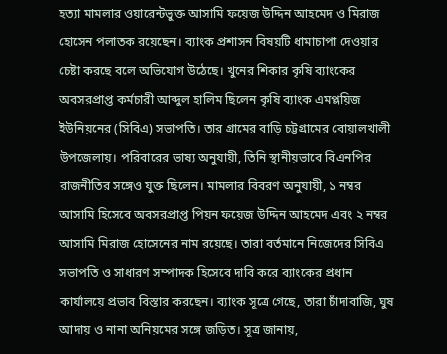হত্যা মামলার ওয়ারেন্টভুক্ত আসামি ফয়েজ উদ্দিন আহমেদ ও মিরাজ হোসেন পলাতক রয়েছেন। ব্যাংক প্রশাসন বিষয়টি ধামাচাপা দেওয়ার চেষ্টা করছে বলে অভিযোগ উঠেছে। খুনের শিকার কৃষি ব্যাংকের অবসরপ্রাপ্ত কর্মচারী আব্দুল হালিম ছিলেন কৃষি ব্যাংক এমপ্লয়িজ ইউনিয়নের (সিবিএ) সভাপতি। তার গ্রামের বাড়ি চট্টগ্রামের বোয়ালখালী উপজেলায়। পরিবারের ভাষ্য অনুযায়ী, তিনি স্থানীয়ভাবে বিএনপির রাজনীতির সঙ্গেও যুক্ত ছিলেন। মামলার বিবরণ অনুযায়ী, ১ নম্বর আসামি হিসেবে অবসরপ্রাপ্ত পিয়ন ফয়েজ উদ্দিন আহমেদ এবং ২ নম্বর আসামি মিরাজ হোসেনের নাম রয়েছে। তারা বর্তমানে নিজেদের সিবিএ সভাপতি ও সাধারণ সম্পাদক হিসেবে দাবি করে ব্যাংকের প্রধান কার্যালয়ে প্রভাব বিস্তার করছেন। ব্যাংক সূত্রে গেছে, তারা চাঁদাবাজি, ঘুষ আদায় ও নানা অনিয়মের সঙ্গে জড়িত। সূত্র জানায়,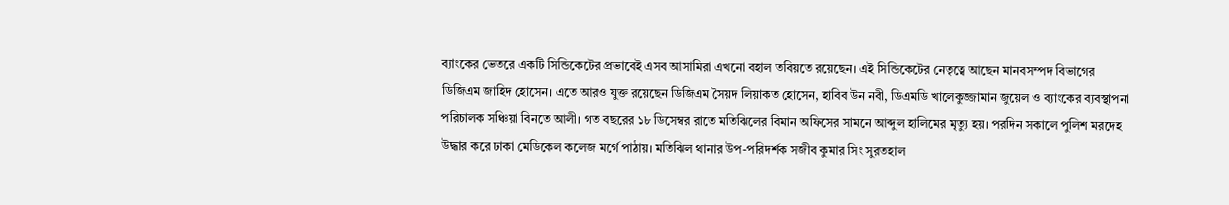ব্যাংকের ভেতরে একটি সিন্ডিকেটের প্রভাবেই এসব আসামিরা এখনো বহাল তবিয়তে রয়েছেন। এই সিন্ডিকেটের নেতৃত্বে আছেন মানবসম্পদ বিভাগের ডিজিএম জাহিদ হোসেন। এতে আরও যুক্ত রয়েছেন ডিজিএম সৈয়দ লিয়াকত হোসেন, হাবিব উন নবী, ডিএমডি খালেকুজ্জামান জুয়েল ও ব্যাংকের ব্যবস্থাপনা পরিচালক সঞ্চিয়া বিনতে আলী। গত বছরের ১৮ ডিসেম্বর রাতে মতিঝিলের বিমান অফিসের সামনে আব্দুল হালিমের মৃত্যু হয়। পরদিন সকালে পুলিশ মরদেহ উদ্ধার করে ঢাকা মেডিকেল কলেজ মর্গে পাঠায়। মতিঝিল থানার উপ-পরিদর্শক সজীব কুমার সিং সুরতহাল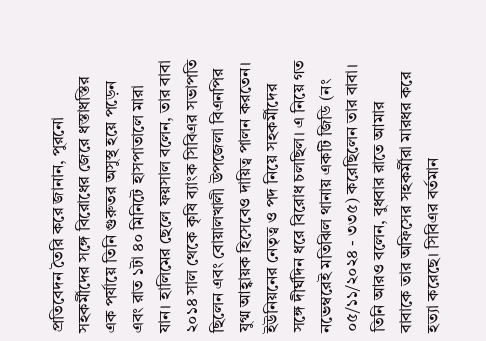প্রতিবেদন তৈরি করে জানান, পুরনো সহকর্মীদের সঙ্গে বিরোধের জেরে ধস্তাধস্তির এক পর্যায়ে তিনি গুরুতর অসুস্থ হয়ে পড়েন এবং রাত ১টা ৪০ মিনিটে হাসপাতালে মারা যান। হালিমের ছেলে ফয়সাল বলেন, তার বাবা ২০১৪ সাল থেকে কৃষি ব্যাংক সিবিএর সভাপতি ছিলেন এবং বোয়ালখালী উপজেলা বিএনপির যুগ্ম আহ্বায়ক হিসেবেও দায়িত্ব পালন করতেন। ইউনিয়নের নেতৃত্ব ও পদ নিয়ে সহকর্মীদের সঙ্গে দীর্ঘদিন ধরে বিরোধ চলছিল। এ নিয়ে গত নভেম্বরেই মতিঝিল থানায় একটি জিডি (নং ০৫/১১/২০২৪ - ৩৩৫) করেছিলেন তার বাবা। তিনি আরও বলেন, বুধবার রাতে আমার বাবাকে তার অফিসের সহকর্মীরা মারধর করে হত্যা করেছে। সিবিএর বর্তমান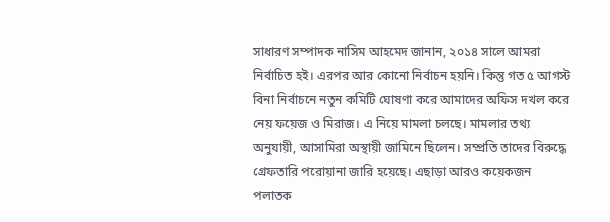সাধারণ সম্পাদক নাসিম আহমেদ জানান, ২০১৪ সালে আমরা নির্বাচিত হই। এরপর আর কোনো নির্বাচন হয়নি। কিন্তু গত ৫ আগস্ট বিনা নির্বাচনে নতুন কমিটি ঘোষণা করে আমাদের অফিস দখল করে নেয় ফয়েজ ও মিরাজ। এ নিয়ে মামলা চলছে। মামলার তথ্য অনুযায়ী, আসামিরা অস্থায়ী জামিনে ছিলেন। সম্প্রতি তাদের বিরুদ্ধে গ্রেফতারি পরোয়ানা জারি হয়েছে। এছাড়া আরও কয়েকজন পলাতক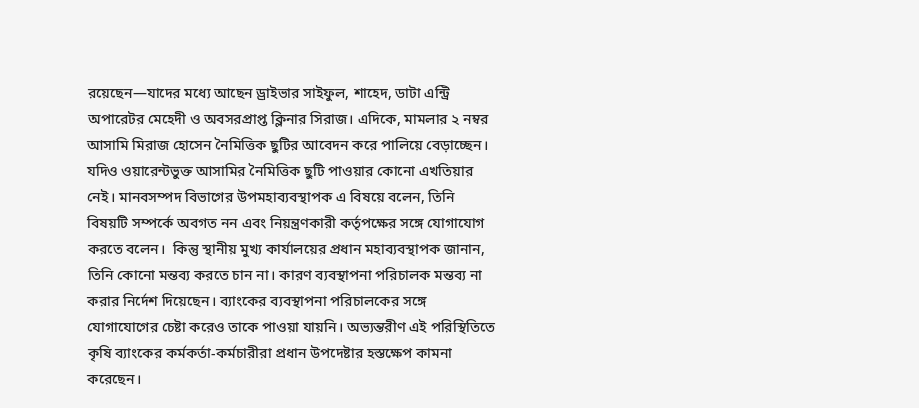রয়েছেন—যাদের মধ্যে আছেন ড্রাইভার সাইফুল, শাহেদ, ডাটা এন্ট্রি অপারেটর মেহেদী ও অবসরপ্রাপ্ত ক্লিনার সিরাজ। এদিকে, মামলার ২ নম্বর আসামি মিরাজ হোসেন নৈমিত্তিক ছুটির আবেদন করে পালিয়ে বেড়াচ্ছেন। যদিও ওয়ারেন্টভুক্ত আসামির নৈমিত্তিক ছুটি পাওয়ার কোনো এখতিয়ার নেই। মানবসম্পদ বিভাগের উপমহাব্যবস্থাপক এ বিষয়ে বলেন, তিনি বিষয়টি সম্পর্কে অবগত নন এবং নিয়ন্ত্রণকারী কর্তৃপক্ষের সঙ্গে যোগাযোগ করতে বলেন।  কিন্তু স্থানীয় মুখ্য কার্যালয়ের প্রধান মহাব্যবস্থাপক জানান, তিনি কোনো মন্তব্য করতে চান না। কারণ ব্যবস্থাপনা পরিচালক মন্তব্য না করার নির্দেশ দিয়েছেন। ব্যাংকের ব্যবস্থাপনা পরিচালকের সঙ্গে যোগাযোগের চেষ্টা করেও তাকে পাওয়া যায়নি। অভ্যন্তরীণ এই পরিস্থিতিতে কৃষি ব্যাংকের কর্মকর্তা-কর্মচারীরা প্রধান উপদেষ্টার হস্তক্ষেপ কামনা করেছেন।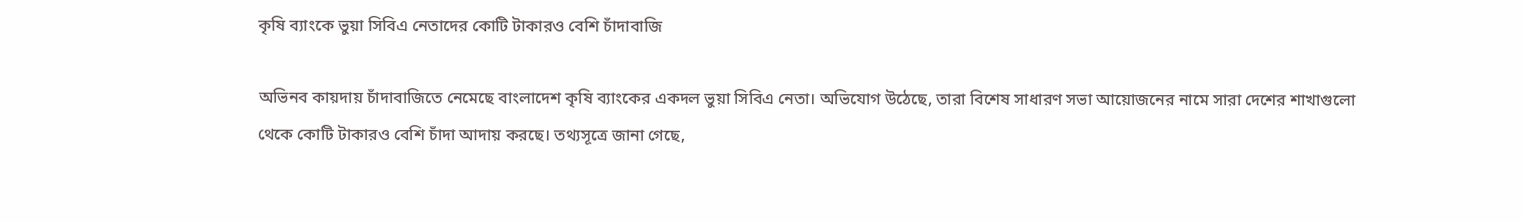কৃষি ব্যাংকে ভুয়া সিবিএ নেতাদের কোটি টাকারও বেশি চাঁদাবাজি

অভিনব কায়দায় চাঁদাবাজিতে নেমেছে বাংলাদেশ কৃষি ব্যাংকের একদল ভুয়া সিবিএ নেতা। অভিযোগ উঠেছে, তারা বিশেষ সাধারণ সভা আয়োজনের নামে সারা দেশের শাখাগুলো থেকে কোটি টাকারও বেশি চাঁদা আদায় করছে। তথ্যসূত্রে জানা গেছে,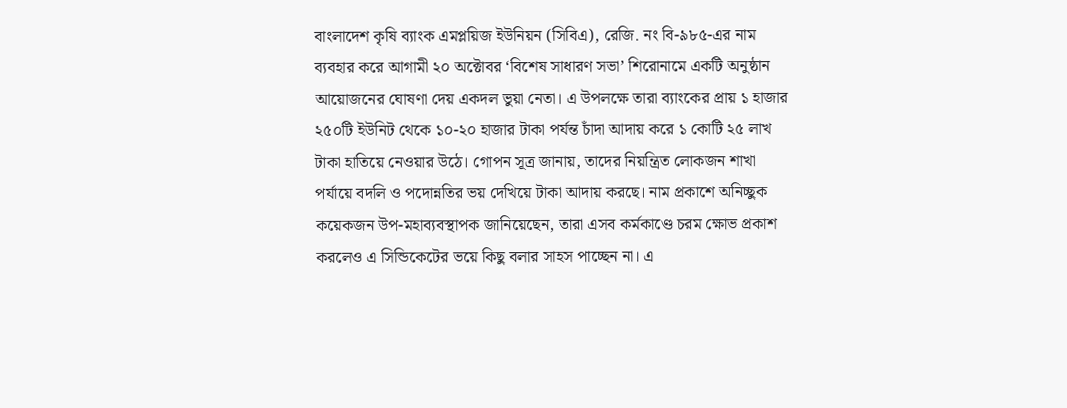বাংলাদেশ কৃষি ব্যাংক এমপ্লয়িজ ইউনিয়ন (সিবিএ), রেজি. নং বি-৯৮৫-এর নাম ব্যবহার করে আগামী ২০ অক্টোবর ‘বিশেষ সাধারণ সভা’ শিরোনামে একটি অনুষ্ঠান আয়োজনের ঘোষণা দেয় একদল ভুয়া নেতা। এ উপলক্ষে তারা ব্যাংকের প্রায় ১ হাজার ২৫০টি ইউনিট থেকে ১০-২০ হাজার টাকা পর্যন্ত চাঁদা আদায় করে ১ কোটি ২৫ লাখ টাকা হাতিয়ে নেওয়ার উঠে। গোপন সূত্র জানায়, তাদের নিয়ন্ত্রিত লোকজন শাখা পর্যায়ে বদলি ও পদোন্নতির ভয় দেখিয়ে টাকা আদায় করছে। নাম প্রকাশে অনিচ্ছুক কয়েকজন উপ-মহাব্যবস্থাপক জানিয়েছেন, তারা এসব কর্মকাণ্ডে চরম ক্ষোভ প্রকাশ করলেও এ সিন্ডিকেটের ভয়ে কিছু বলার সাহস পাচ্ছেন না। এ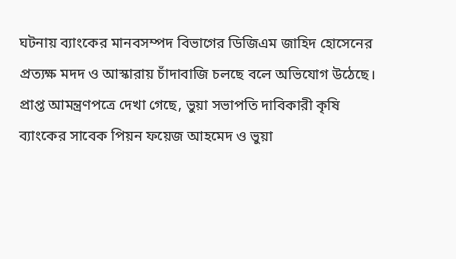ঘটনায় ব্যাংকের মানবসম্পদ বিভাগের ডিজিএম জাহিদ হোসেনের প্রত্যক্ষ মদদ ও আস্কারায় চাঁদাবাজি চলছে বলে অভিযোগ উঠেছে। প্রাপ্ত আমন্ত্রণপত্রে দেখা গেছে, ভুয়া সভাপতি দাবিকারী কৃষি ব্যাংকের সাবেক পিয়ন ফয়েজ আহমেদ ও ভুয়া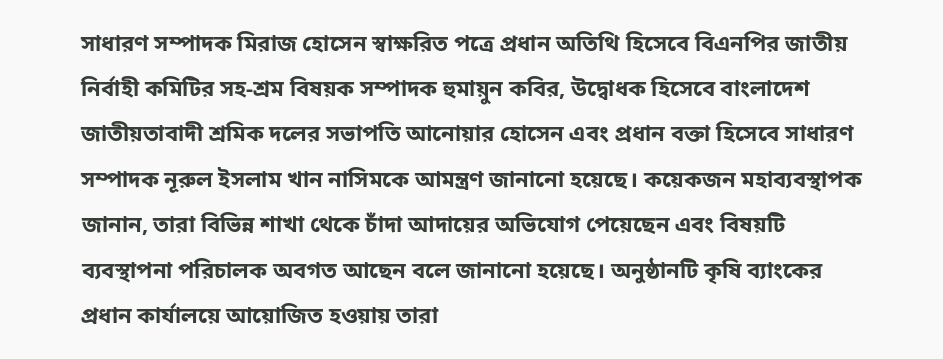সাধারণ সম্পাদক মিরাজ হোসেন স্বাক্ষরিত পত্রে প্রধান অতিথি হিসেবে বিএনপির জাতীয় নির্বাহী কমিটির সহ-শ্রম বিষয়ক সম্পাদক হুমায়ুন কবির, উদ্বোধক হিসেবে বাংলাদেশ জাতীয়তাবাদী শ্রমিক দলের সভাপতি আনোয়ার হোসেন এবং প্রধান বক্তা হিসেবে সাধারণ সম্পাদক নূরুল ইসলাম খান নাসিমকে আমন্ত্রণ জানানো হয়েছে। কয়েকজন মহাব্যবস্থাপক জানান, তারা বিভিন্ন শাখা থেকে চাঁদা আদায়ের অভিযোগ পেয়েছেন এবং বিষয়টি ব্যবস্থাপনা পরিচালক অবগত আছেন বলে জানানো হয়েছে। অনুষ্ঠানটি কৃষি ব্যাংকের প্রধান কার্যালয়ে আয়োজিত হওয়ায় তারা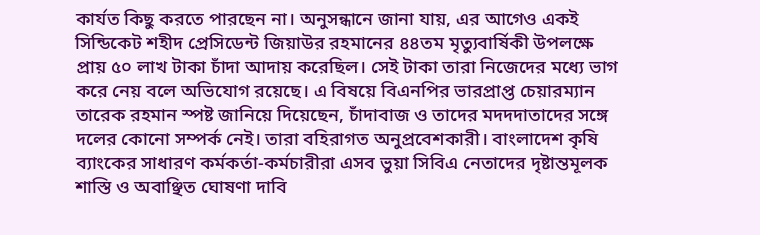কার্যত কিছু করতে পারছেন না। অনুসন্ধানে জানা যায়, এর আগেও একই সিন্ডিকেট শহীদ প্রেসিডেন্ট জিয়াউর রহমানের ৪৪তম মৃত্যুবার্ষিকী উপলক্ষে প্রায় ৫০ লাখ টাকা চাঁদা আদায় করেছিল। সেই টাকা তারা নিজেদের মধ্যে ভাগ করে নেয় বলে অভিযোগ রয়েছে। এ বিষয়ে বিএনপির ভারপ্রাপ্ত চেয়ারম্যান তারেক রহমান স্পষ্ট জানিয়ে দিয়েছেন, চাঁদাবাজ ও তাদের মদদদাতাদের সঙ্গে দলের কোনো সম্পর্ক নেই। তারা বহিরাগত অনুপ্রবেশকারী। বাংলাদেশ কৃষি ব্যাংকের সাধারণ কর্মকর্তা-কর্মচারীরা এসব ভুয়া সিবিএ নেতাদের দৃষ্টান্তমূলক শাস্তি ও অবাঞ্ছিত ঘোষণা দাবি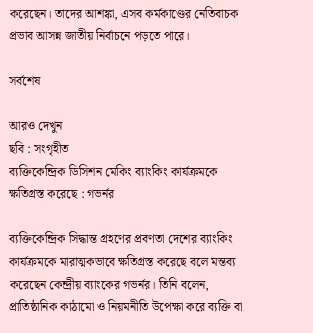করেছেন। তাদের আশঙ্কা, এসব কর্মকাণ্ডের নেতিবাচক প্রভাব আসন্ন জাতীয় নির্বাচনে পড়তে পারে।

সর্বশেষ

আরও দেখুন
ছবি : সংগৃহীত
ব্যক্তিকেন্দ্রিক ডিসিশন মেকিং ব্যাংকিং কার্যক্রমকে ক্ষতিগ্রস্ত করেছে : গভর্নর

ব্যক্তিকেন্দ্রিক সিদ্ধান্ত গ্রহণের প্রবণতা দেশের ব্যাংকিং কার্যক্রমকে মারাত্মকভাবে ক্ষতিগ্রস্ত করেছে বলে মন্তব্য করেছেন কেন্দ্রীয় ব্যাংকের গভর্নর। তিনি বলেন, প্রাতিষ্ঠানিক কাঠামো ও নিয়মনীতি উপেক্ষা করে ব্যক্তি বা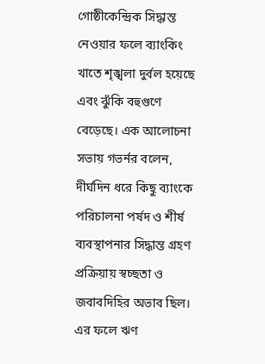গোষ্ঠীকেন্দ্রিক সিদ্ধান্ত নেওয়ার ফলে ব্যাংকিং খাতে শৃঙ্খলা দুর্বল হয়েছে এবং ঝুঁকি বহুগুণে বেড়েছে। এক আলোচনা সভায় গভর্নর বলেন, দীর্ঘদিন ধরে কিছু ব্যাংকে পরিচালনা পর্ষদ ও শীর্ষ ব্যবস্থাপনার সিদ্ধান্ত গ্রহণ প্রক্রিয়ায় স্বচ্ছতা ও জবাবদিহির অভাব ছিল। এর ফলে ঋণ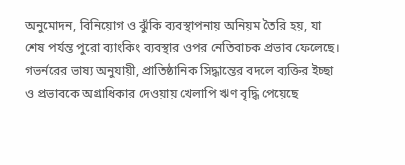অনুমোদন, বিনিয়োগ ও ঝুঁকি ব্যবস্থাপনায় অনিয়ম তৈরি হয়, যা শেষ পর্যন্ত পুরো ব্যাংকিং ব্যবস্থার ওপর নেতিবাচক প্রভাব ফেলেছে। গভর্নরের ভাষ্য অনুযায়ী, প্রাতিষ্ঠানিক সিদ্ধান্তের বদলে ব্যক্তির ইচ্ছা ও প্রভাবকে অগ্রাধিকার দেওয়ায় খেলাপি ঋণ বৃদ্ধি পেয়েছে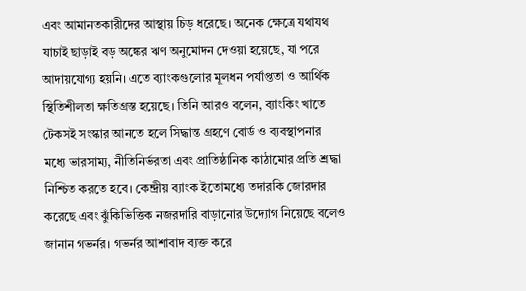এবং আমানতকারীদের আস্থায় চিড় ধরেছে। অনেক ক্ষেত্রে যথাযথ যাচাই ছাড়াই বড় অঙ্কের ঋণ অনুমোদন দেওয়া হয়েছে, যা পরে আদায়যোগ্য হয়নি। এতে ব্যাংকগুলোর মূলধন পর্যাপ্ততা ও আর্থিক স্থিতিশীলতা ক্ষতিগ্রস্ত হয়েছে। তিনি আরও বলেন, ব্যাংকিং খাতে টেকসই সংস্কার আনতে হলে সিদ্ধান্ত গ্রহণে বোর্ড ও ব্যবস্থাপনার মধ্যে ভারসাম্য, নীতিনির্ভরতা এবং প্রাতিষ্ঠানিক কাঠামোর প্রতি শ্রদ্ধা নিশ্চিত করতে হবে। কেন্দ্রীয় ব্যাংক ইতোমধ্যে তদারকি জোরদার করেছে এবং ঝুঁকিভিত্তিক নজরদারি বাড়ানোর উদ্যোগ নিয়েছে বলেও জানান গভর্নর। গভর্নর আশাবাদ ব্যক্ত করে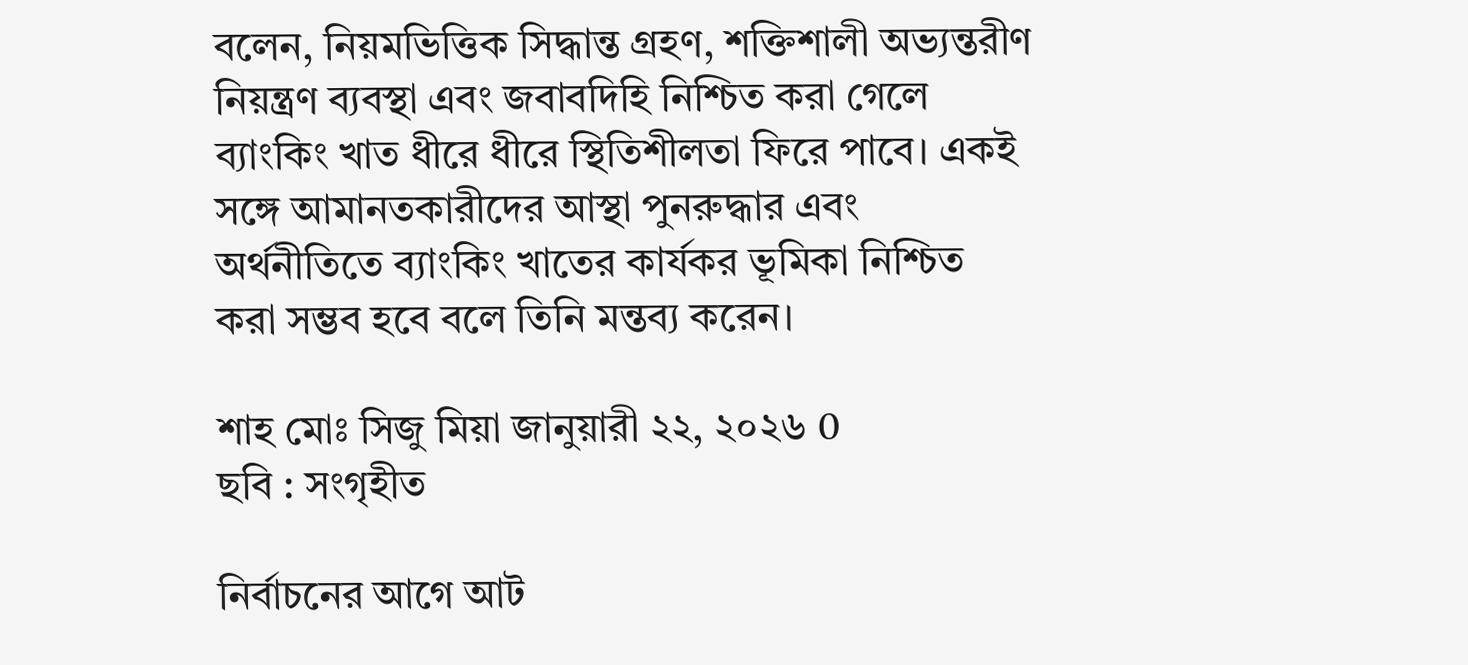বলেন, নিয়মভিত্তিক সিদ্ধান্ত গ্রহণ, শক্তিশালী অভ্যন্তরীণ নিয়ন্ত্রণ ব্যবস্থা এবং জবাবদিহি নিশ্চিত করা গেলে ব্যাংকিং খাত ধীরে ধীরে স্থিতিশীলতা ফিরে পাবে। একই সঙ্গে আমানতকারীদের আস্থা পুনরুদ্ধার এবং অর্থনীতিতে ব্যাংকিং খাতের কার্যকর ভূমিকা নিশ্চিত করা সম্ভব হবে বলে তিনি মন্তব্য করেন।

শাহ মোঃ সিজু মিয়া জানুয়ারী ২২, ২০২৬ 0
ছবি : সংগৃহীত

নির্বাচনের আগে আট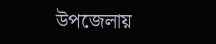উপজেলায়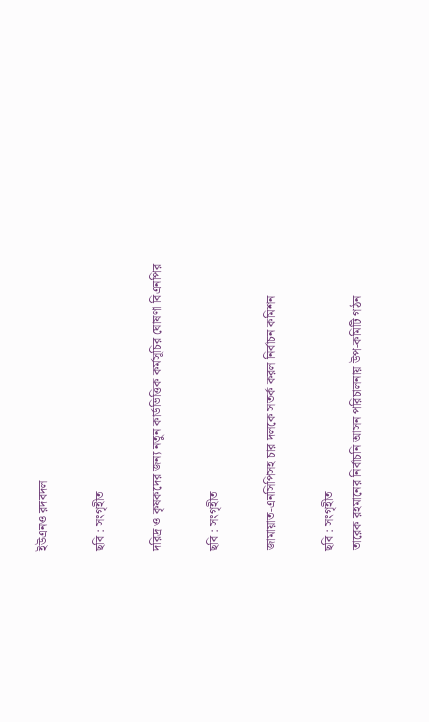ইউএনও রদবদল

ছবি : সংগৃহীত

দরিদ্র ও কৃষকদের জন্য নতুন কার্ডভিত্তিক কর্মসূচির ঘোষণা বিএনপির

ছবি : সংগৃহীত

জামায়াত-এনসিপিসহ চার দলকে সতর্ক করল নির্বাচন কমিশন

ছবি : সংগৃহীত
তারেক রহমানের নির্বাচনি আসন পরিচালনায় উপ-কমিটি গঠন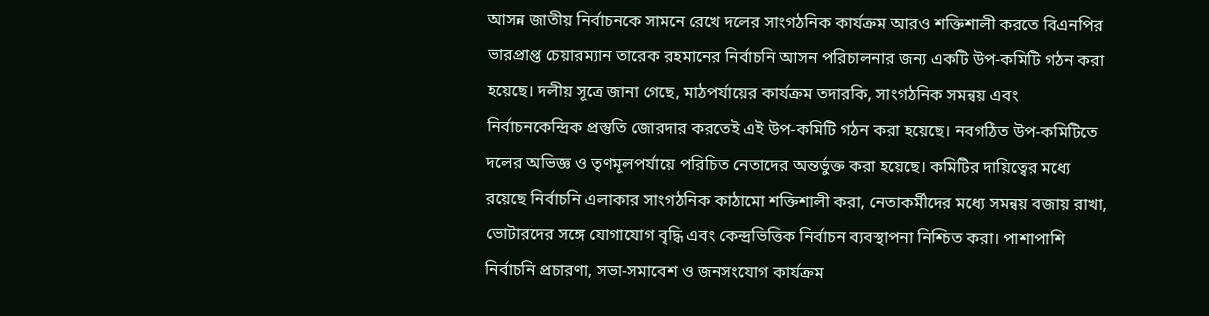আসন্ন জাতীয় নির্বাচনকে সামনে রেখে দলের সাংগঠনিক কার্যক্রম আরও শক্তিশালী করতে বিএনপির ভারপ্রাপ্ত চেয়ারম্যান তারেক রহমানের নির্বাচনি আসন পরিচালনার জন্য একটি উপ-কমিটি গঠন করা হয়েছে। দলীয় সূত্রে জানা গেছে, মাঠপর্যায়ের কার্যক্রম তদারকি, সাংগঠনিক সমন্বয় এবং নির্বাচনকেন্দ্রিক প্রস্তুতি জোরদার করতেই এই উপ-কমিটি গঠন করা হয়েছে। নবগঠিত উপ-কমিটিতে দলের অভিজ্ঞ ও তৃণমূলপর্যায়ে পরিচিত নেতাদের অন্তর্ভুক্ত করা হয়েছে। কমিটির দায়িত্বের মধ্যে রয়েছে নির্বাচনি এলাকার সাংগঠনিক কাঠামো শক্তিশালী করা, নেতাকর্মীদের মধ্যে সমন্বয় বজায় রাখা, ভোটারদের সঙ্গে যোগাযোগ বৃদ্ধি এবং কেন্দ্রভিত্তিক নির্বাচন ব্যবস্থাপনা নিশ্চিত করা। পাশাপাশি নির্বাচনি প্রচারণা, সভা-সমাবেশ ও জনসংযোগ কার্যক্রম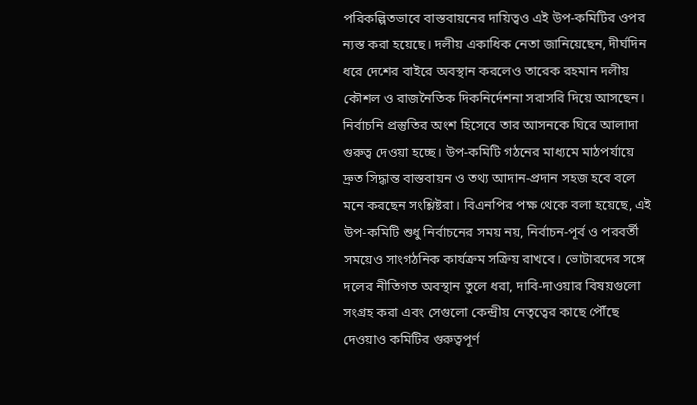পরিকল্পিতভাবে বাস্তবায়নের দায়িত্বও এই উপ-কমিটির ওপর ন্যস্ত করা হয়েছে। দলীয় একাধিক নেতা জানিয়েছেন, দীর্ঘদিন ধরে দেশের বাইরে অবস্থান করলেও তারেক রহমান দলীয় কৌশল ও রাজনৈতিক দিকনির্দেশনা সরাসরি দিয়ে আসছেন। নির্বাচনি প্রস্তুতির অংশ হিসেবে তার আসনকে ঘিরে আলাদা গুরুত্ব দেওয়া হচ্ছে। উপ-কমিটি গঠনের মাধ্যমে মাঠপর্যায়ে দ্রুত সিদ্ধান্ত বাস্তবায়ন ও তথ্য আদান-প্রদান সহজ হবে বলে মনে করছেন সংশ্লিষ্টরা। বিএনপির পক্ষ থেকে বলা হয়েছে, এই উপ-কমিটি শুধু নির্বাচনের সময় নয়, নির্বাচন-পূর্ব ও পরবর্তী সময়েও সাংগঠনিক কার্যক্রম সক্রিয় রাখবে। ভোটারদের সঙ্গে দলের নীতিগত অবস্থান তুলে ধরা, দাবি-দাওয়ার বিষয়গুলো সংগ্রহ করা এবং সেগুলো কেন্দ্রীয় নেতৃত্বের কাছে পৌঁছে দেওয়াও কমিটির গুরুত্বপূর্ণ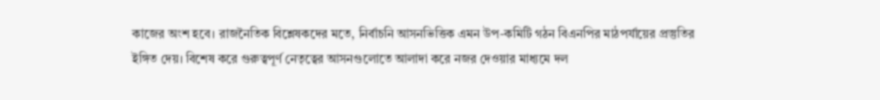কাজের অংশ হবে। রাজনৈতিক বিশ্লেষকদের মতে, নির্বাচনি আসনভিত্তিক এমন উপ-কমিটি গঠন বিএনপির মাঠপর্যায়ের প্রস্তুতির ইঙ্গিত দেয়। বিশেষ করে গুরুত্বপূর্ণ নেতৃত্বের আসনগুলোতে আলাদা করে নজর দেওয়ার মাধ্যমে দল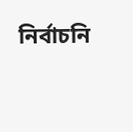নির্বাচনি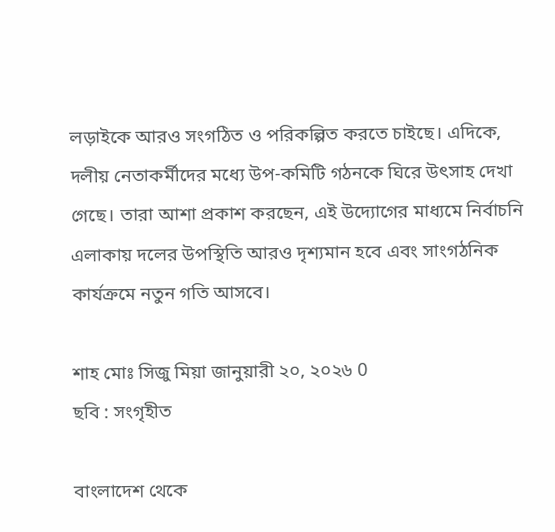লড়াইকে আরও সংগঠিত ও পরিকল্পিত করতে চাইছে। এদিকে, দলীয় নেতাকর্মীদের মধ্যে উপ-কমিটি গঠনকে ঘিরে উৎসাহ দেখা গেছে। তারা আশা প্রকাশ করছেন, এই উদ্যোগের মাধ্যমে নির্বাচনি এলাকায় দলের উপস্থিতি আরও দৃশ্যমান হবে এবং সাংগঠনিক কার্যক্রমে নতুন গতি আসবে।

শাহ মোঃ সিজু মিয়া জানুয়ারী ২০, ২০২৬ 0
ছবি : সংগৃহীত

বাংলাদেশ থেকে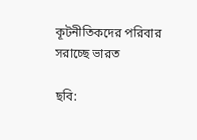কূটনীতিকদের পরিবার সরাচ্ছে ভারত

ছবি: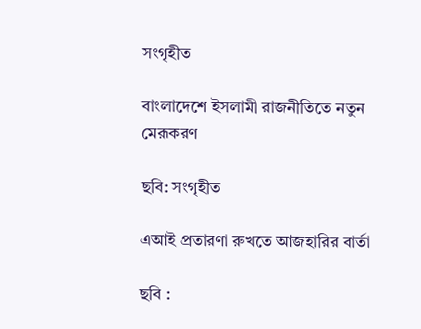সংগৃহীত

বাংলাদেশে ইসলামী রাজনীতিতে নতুন মেরূকরণ

ছবি: সংগৃহীত

এআই প্রতারণা রুখতে আজহারির বার্তা

ছবি :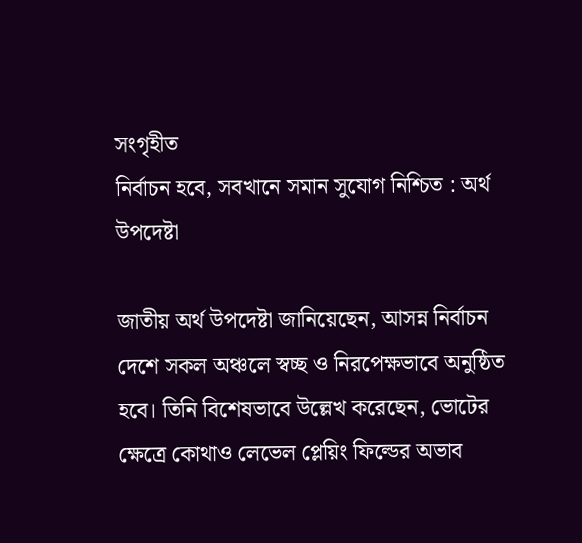সংগৃহীত
নির্বাচন হবে, সবখানে সমান সুযোগ নিশ্চিত : অর্থ উপদেষ্টা

জাতীয় অর্থ উপদেষ্টা জানিয়েছেন, আসন্ন নির্বাচন দেশে সকল অঞ্চলে স্বচ্ছ ও নিরপেক্ষভাবে অনুষ্ঠিত হবে। তিনি বিশেষভাবে উল্লেখ করেছেন, ভোটের ক্ষেত্রে কোথাও লেভেল প্লেয়িং ফিল্ডের অভাব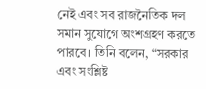নেই এবং সব রাজনৈতিক দল সমান সুযোগে অংশগ্রহণ করতে পারবে। তিনি বলেন, “সরকার এবং সংশ্লিষ্ট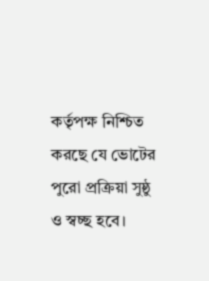কর্তৃপক্ষ নিশ্চিত করছে যে ভোটের পুরো প্রক্রিয়া সুষ্ঠু ও স্বচ্ছ হবে।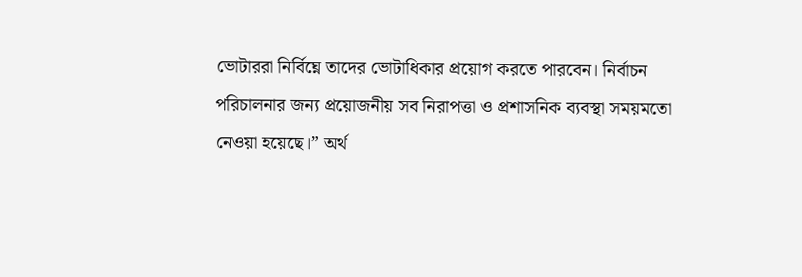ভোটাররা নির্বিঘ্নে তাদের ভোটাধিকার প্রয়োগ করতে পারবেন। নির্বাচন পরিচালনার জন্য প্রয়োজনীয় সব নিরাপত্তা ও প্রশাসনিক ব্যবস্থা সময়মতো নেওয়া হয়েছে।” অর্থ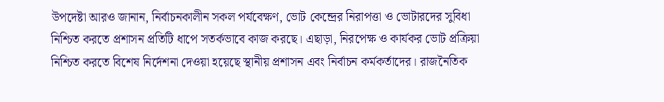উপদেষ্টা আরও জানান, নির্বাচনকালীন সকল পর্যবেক্ষণ, ভোট কেন্দ্রের নিরাপত্তা ও ভোটারদের সুবিধা নিশ্চিত করতে প্রশাসন প্রতিটি ধাপে সতর্কভাবে কাজ করছে। এছাড়া, নিরপেক্ষ ও কার্যকর ভোট প্রক্রিয়া নিশ্চিত করতে বিশেষ নির্দেশনা দেওয়া হয়েছে স্থানীয় প্রশাসন এবং নির্বাচন কর্মকর্তাদের। রাজনৈতিক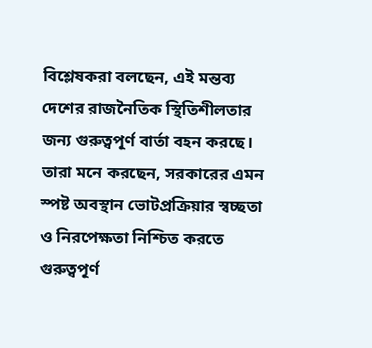বিশ্লেষকরা বলছেন, এই মন্তব্য দেশের রাজনৈতিক স্থিতিশীলতার জন্য গুরুত্বপূর্ণ বার্তা বহন করছে। তারা মনে করছেন, সরকারের এমন স্পষ্ট অবস্থান ভোটপ্রক্রিয়ার স্বচ্ছতা ও নিরপেক্ষতা নিশ্চিত করতে গুরুত্বপূর্ণ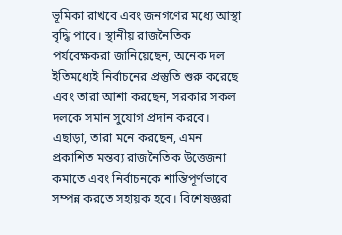ভূমিকা রাখবে এবং জনগণের মধ্যে আস্থা বৃদ্ধি পাবে। স্থানীয় রাজনৈতিক পর্যবেক্ষকরা জানিয়েছেন, অনেক দল ইতিমধ্যেই নির্বাচনের প্রস্তুতি শুরু করেছে এবং তারা আশা করছেন, সরকার সকল দলকে সমান সুযোগ প্রদান করবে। এছাড়া, তারা মনে করছেন, এমন প্রকাশিত মন্তব্য রাজনৈতিক উত্তেজনা কমাতে এবং নির্বাচনকে শান্তিপূর্ণভাবে সম্পন্ন করতে সহায়ক হবে। বিশেষজ্ঞরা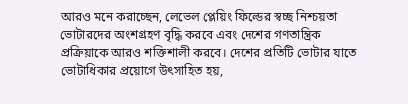আরও মনে করাচ্ছেন, লেভেল প্লেয়িং ফিল্ডের স্বচ্ছ নিশ্চয়তা ভোটারদের অংশগ্রহণ বৃদ্ধি করবে এবং দেশের গণতান্ত্রিক প্রক্রিয়াকে আরও শক্তিশালী করবে। দেশের প্রতিটি ভোটার যাতে ভোটাধিকার প্রয়োগে উৎসাহিত হয়,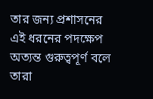তার জন্য প্রশাসনের এই ধরনের পদক্ষেপ অত্যন্ত গুরুত্বপূর্ণ বলে তারা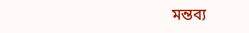মন্তব্য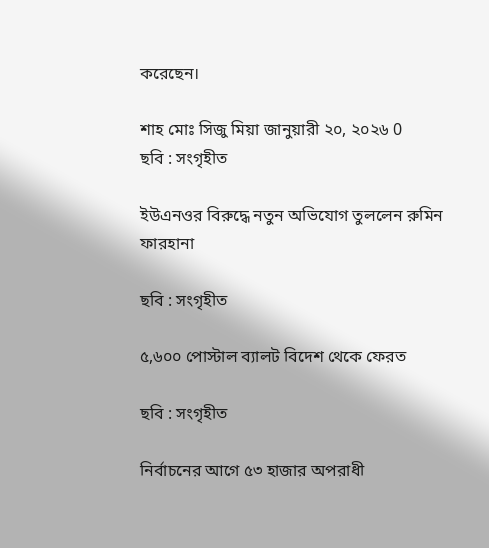করেছেন।

শাহ মোঃ সিজু মিয়া জানুয়ারী ২০, ২০২৬ 0
ছবি : সংগৃহীত

ইউএনওর বিরুদ্ধে নতুন অভিযোগ তুললেন রুমিন ফারহানা

ছবি : সংগৃহীত

৫,৬০০ পোস্টাল ব্যালট বিদেশ থেকে ফেরত

ছবি : সংগৃহীত

নির্বাচনের আগে ৫৩ হাজার অপরাধী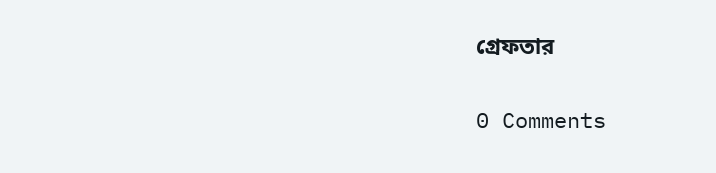গ্রেফতার

0 Comments